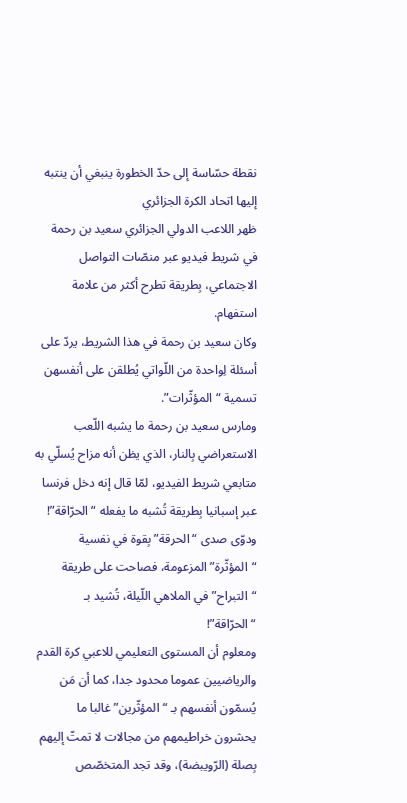نقطة حسّاسة إلى حدّ الخطورة ينبغي أن ينتبه إليها اتحاد الكرة الجزائري
ظهر اللاعب الدولي الجزائري سعيد بن رحمة في شريط فيديو عبر منصّات التواصل الاجتماعي، بِطريقة تطرح أكثر من علامة استفهام.
وكان سعيد بن رحمة في هذا الشريط، يردّ على أسئلة لِواحدة من اللّواتي يُطلقن على أنفسهن تسمية “المؤثّرات”.
ومارس سعيد بن رحمة ما يشبه اللّعب الاستعراضي بِالنار، الذي يظن أنه مزاح يُسلّي به متابعي شريط الفيديو، لمّا قال إنه دخل فرنسا عبر إسبانيا بِطريقة تُشبه ما يفعله “الحرّاقة”!
ودوّى صدى “الحرقة” بِقوة في نفسية “المؤثّرة” المزعومة، فصاحت على طريقة “التبراح” في الملاهي اللّيلة، تُشيد بـ “الحرّاقة”!
ومعلوم أن المستوى التعليمي للاعبي كرة القدم والرياضيين عموما محدود جدا، كما أن مَن يُسمّون أنفسهم بـ “المؤثّرين” غالبا ما يحشرون خراطيمهم من مجالات لا تمتّ إليهم بِصلة (الرّويبضة)، وقد تجد المتخصّص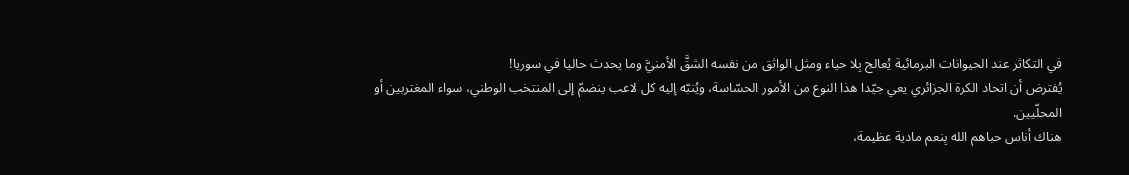في التكاثر عند الحيوانات البرمائية يُعالج بِلا حياء ومثل الواثق من نفسه الشقَّ الأمنيَّ وما يحدث حاليا في سوريا!
يُفترض أن اتحاد الكرة الجزائري يعي جيّدا هذا النوع من الأمور الحسّاسة، ويُنبّه إليه كل لاعب ينضمّ إلى المنتخب الوطني، سواء المغتربين أو المحلّيين.
هناك أناس حباهم الله بِنعم مادية عظيمة،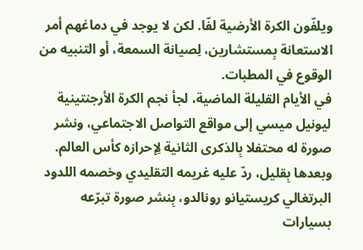ويلفّون الكرة الأرضية لفّا. لكن لا يوجد في دماغهم أمر الاستعانة بِمستشارين، لِصيانة السمعة، أو التنبيه من الوقوع في المطبات.
في الأيام القليلة الماضية، لجأ نجم الكرة الأرجنتينية ليونيل ميسي إلى مواقع التواصل الاجتماعي، ونشر صورة له محتفلا بِالذكرى الثانية لِإحرازه كأس العالم. وبعدها بِقليل، ردّ عليه غريمه التقليدي وخصمه اللدود البرتغالي كريستيانو رونالدو، بِنشر صورة تبرّعه بسيارات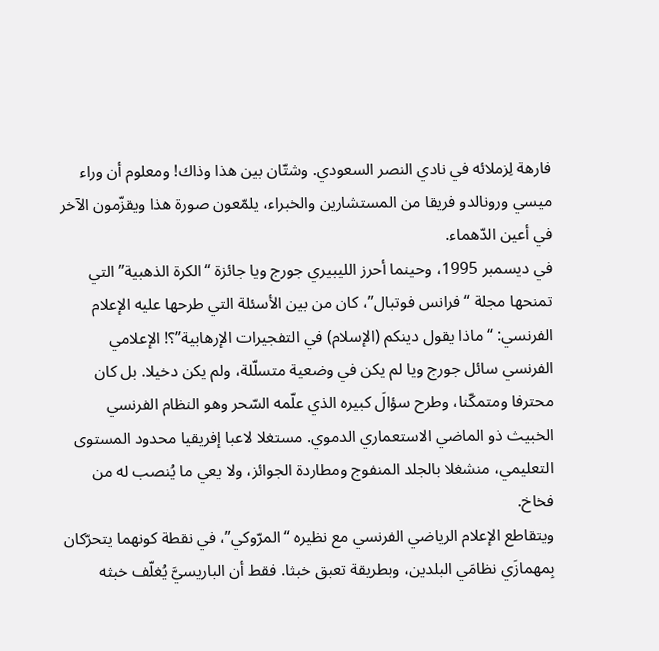فارهة لِزملائه في نادي النصر السعودي. وشتّان بين هذا وذاك! ومعلوم أن وراء ميسي ورونالدو فريقا من المستشارين والخبراء، يلمّعون صورة هذا ويقزّمون الآخر في أعين الدّهماء.
في ديسمبر 1995، وحينما أحرز الليبيري جورج ويا جائزة “الكرة الذهبية” التي تمنحها مجلة “فرانس فوتبال”، كان من بين الأسئلة التي طرحها عليه الإعلام الفرنسي: “ماذا يقول دينكم (الإسلام) في التفجيرات الإرهابية”؟! الإعلامي الفرنسي سائل جورج ويا لم يكن في وضعية متسلّلة، ولم يكن دخيلا. بل كان محترفا ومتمكّنا، وطرح سؤالَ كبيره الذي علّمه السّحر وهو النظام الفرنسي الخبيث ذو الماضي الاستعماري الدموي. مستغلا لاعبا إفريقيا محدود المستوى التعليمي، منشغلا بالجلد المنفوج ومطاردة الجوائز، ولا يعي ما يُنصب له من فخاخ.
ويتقاطع الإعلام الرياضي الفرنسي مع نظيره “المرّوكي”، في نقطة كونهما يتحرّكان بِمهمازَي نظامَي البلدين، وبطريقة تعبق خبثا. فقط أن الباريسيَّ يُغلّف خبثه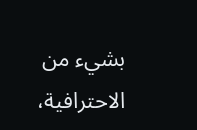بشيء من الاحترافية،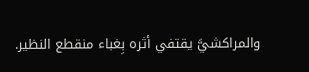والمراكشيَّ يقتفي أثره بِغباء منقطع النظير.